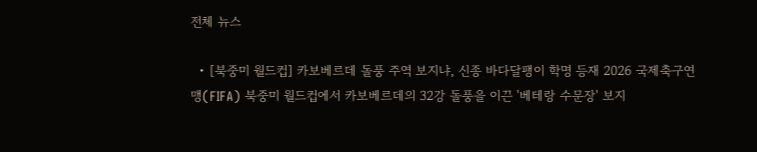전체 뉴스

  • [북중미 월드컵] 카보베르데 돌풍 주역 보지냐, 신종 바다달팽이 학명 등재 2026 국제축구연맹(FIFA) 북중미 월드컵에서 카보베르데의 32강 돌풍을 이끈 '베테랑 수문장' 보지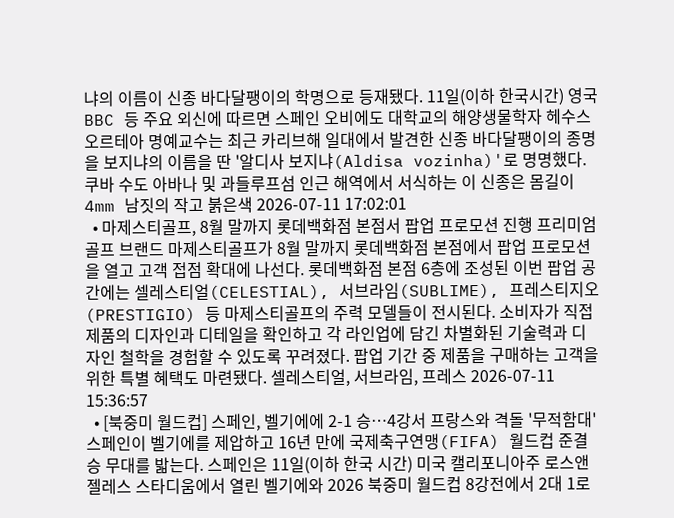냐의 이름이 신종 바다달팽이의 학명으로 등재됐다. 11일(이하 한국시간) 영국 BBC 등 주요 외신에 따르면 스페인 오비에도 대학교의 해양생물학자 헤수스 오르테아 명예교수는 최근 카리브해 일대에서 발견한 신종 바다달팽이의 종명을 보지냐의 이름을 딴 '알디사 보지냐(Aldisa vozinha)'로 명명했다. 쿠바 수도 아바나 및 과들루프섬 인근 해역에서 서식하는 이 신종은 몸길이 4mm 남짓의 작고 붉은색 2026-07-11 17:02:01
  • 마제스티골프, 8월 말까지 롯데백화점 본점서 팝업 프로모션 진행 프리미엄 골프 브랜드 마제스티골프가 8월 말까지 롯데백화점 본점에서 팝업 프로모션을 열고 고객 접점 확대에 나선다. 롯데백화점 본점 6층에 조성된 이번 팝업 공간에는 셀레스티얼(CELESTIAL), 서브라임(SUBLIME), 프레스티지오(PRESTIGIO) 등 마제스티골프의 주력 모델들이 전시된다. 소비자가 직접 제품의 디자인과 디테일을 확인하고 각 라인업에 담긴 차별화된 기술력과 디자인 철학을 경험할 수 있도록 꾸려졌다. 팝업 기간 중 제품을 구매하는 고객을 위한 특별 혜택도 마련됐다. 셀레스티얼, 서브라임, 프레스 2026-07-11 15:36:57
  • [북중미 월드컵] 스페인, 벨기에에 2-1 승…4강서 프랑스와 격돌 '무적함대' 스페인이 벨기에를 제압하고 16년 만에 국제축구연맹(FIFA) 월드컵 준결승 무대를 밟는다. 스페인은 11일(이하 한국 시간) 미국 캘리포니아주 로스앤젤레스 스타디움에서 열린 벨기에와 2026 북중미 월드컵 8강전에서 2대 1로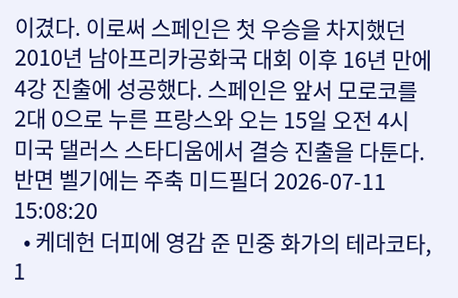이겼다. 이로써 스페인은 첫 우승을 차지했던 2010년 남아프리카공화국 대회 이후 16년 만에 4강 진출에 성공했다. 스페인은 앞서 모로코를 2대 0으로 누른 프랑스와 오는 15일 오전 4시 미국 댈러스 스타디움에서 결승 진출을 다툰다. 반면 벨기에는 주축 미드필더 2026-07-11 15:08:20
  • 케데헌 더피에 영감 준 민중 화가의 테라코타, 1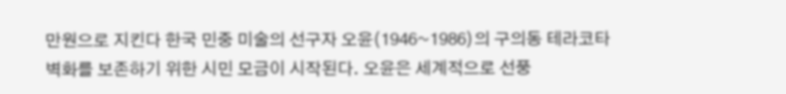만원으로 지킨다 한국 민중 미술의 선구자 오윤(1946~1986)의 구의동 테라코타 벽화를 보존하기 위한 시민 모금이 시작된다. 오윤은 세계적으로 선풍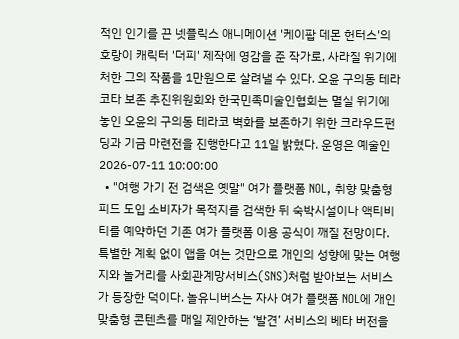적인 인기를 끈 넷플릭스 애니메이션 '케이팝 데몬 헌터스'의 호랑이 캐릭터 '더피' 제작에 영감을 준 작가로, 사라질 위기에 처한 그의 작품을 1만원으로 살려낼 수 있다. 오윤 구의동 테라코타 보존 추진위원회와 한국민족미술인협회는 멸실 위기에 놓인 오윤의 구의동 테라코 벽화를 보존하기 위한 크라우드펀딩과 기금 마련전을 진행한다고 11일 밝혔다. 운영은 예술인 2026-07-11 10:00:00
  • "여행 가기 전 검색은 옛말" 여가 플랫폼 NOL, 취향 맞춤형 피드 도입 소비자가 목적지를 검색한 뒤 숙박시설이나 액티비티를 예약하던 기존 여가 플랫폼 이용 공식이 깨질 전망이다. 특별한 계획 없이 앱을 여는 것만으로 개인의 성향에 맞는 여행지와 놀거리를 사회관계망서비스(SNS)처럼 받아보는 서비스가 등장한 덕이다. 놀유니버스는 자사 여가 플랫폼 NOL에 개인 맞춤형 콘텐츠를 매일 제안하는 ‘발견’ 서비스의 베타 버전을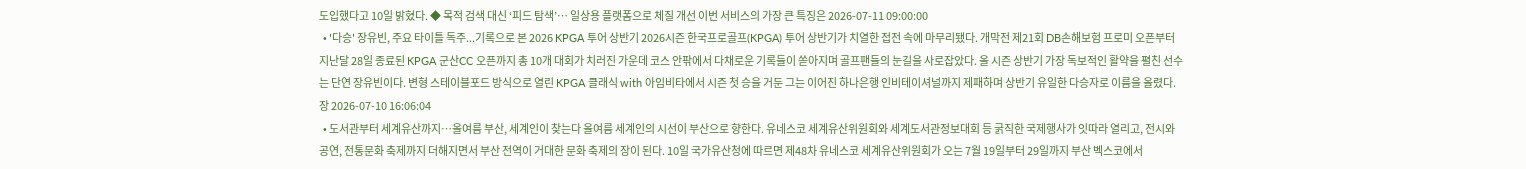도입했다고 10일 밝혔다. ◆ 목적 검색 대신 ‘피드 탐색’… 일상용 플랫폼으로 체질 개선 이번 서비스의 가장 큰 특징은 2026-07-11 09:00:00
  • '다승' 장유빈, 주요 타이틀 독주...기록으로 본 2026 KPGA 투어 상반기 2026시즌 한국프로골프(KPGA) 투어 상반기가 치열한 접전 속에 마무리됐다. 개막전 제21회 DB손해보험 프로미 오픈부터 지난달 28일 종료된 KPGA 군산CC 오픈까지 총 10개 대회가 치러진 가운데 코스 안팎에서 다채로운 기록들이 쏟아지며 골프팬들의 눈길을 사로잡았다. 올 시즌 상반기 가장 독보적인 활약을 펼친 선수는 단연 장유빈이다. 변형 스테이블포드 방식으로 열린 KPGA 클래식 with 아임비타에서 시즌 첫 승을 거둔 그는 이어진 하나은행 인비테이셔널까지 제패하며 상반기 유일한 다승자로 이름을 올렸다. 장 2026-07-10 16:06:04
  • 도서관부터 세계유산까지…올여름 부산, 세계인이 찾는다 올여름 세계인의 시선이 부산으로 향한다. 유네스코 세계유산위원회와 세계도서관정보대회 등 굵직한 국제행사가 잇따라 열리고, 전시와 공연, 전통문화 축제까지 더해지면서 부산 전역이 거대한 문화 축제의 장이 된다. 10일 국가유산청에 따르면 제48차 유네스코 세계유산위원회가 오는 7월 19일부터 29일까지 부산 벡스코에서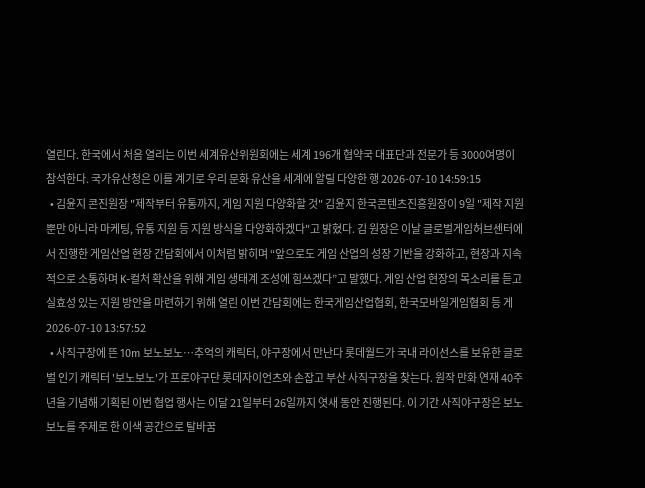열린다. 한국에서 처음 열리는 이번 세계유산위원회에는 세계 196개 협약국 대표단과 전문가 등 3000여명이 참석한다. 국가유산청은 이를 계기로 우리 문화 유산을 세계에 알릴 다양한 행 2026-07-10 14:59:15
  • 김윤지 콘진원장 "제작부터 유통까지, 게임 지원 다양화할 것" 김윤지 한국콘텐츠진흥원장이 9일 "제작 지원뿐만 아니라 마케팅, 유통 지원 등 지원 방식을 다양화하겠다"고 밝혔다. 김 원장은 이날 글로벌게임허브센터에서 진행한 게임산업 현장 간담회에서 이처럼 밝히며 “앞으로도 게임 산업의 성장 기반을 강화하고, 현장과 지속적으로 소통하며 K-컬처 확산을 위해 게임 생태계 조성에 힘쓰겠다”고 말했다. 게임 산업 현장의 목소리를 듣고 실효성 있는 지원 방안을 마련하기 위해 열린 이번 간담회에는 한국게임산업협회, 한국모바일게임협회 등 게 2026-07-10 13:57:52
  • 사직구장에 뜬 10m 보노보노…추억의 캐릭터, 야구장에서 만난다 롯데월드가 국내 라이선스를 보유한 글로벌 인기 캐릭터 '보노보노'가 프로야구단 롯데자이언츠와 손잡고 부산 사직구장을 찾는다. 원작 만화 연재 40주년을 기념해 기획된 이번 협업 행사는 이달 21일부터 26일까지 엿새 동안 진행된다. 이 기간 사직야구장은 보노보노를 주제로 한 이색 공간으로 탈바꿈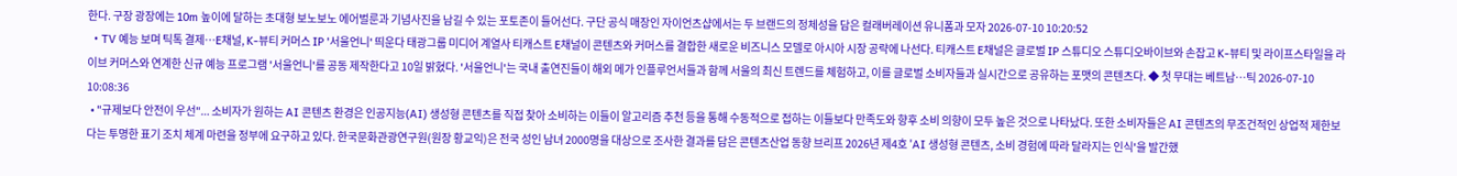한다. 구장 광장에는 10m 높이에 달하는 초대형 보노보노 에어벌룬과 기념사진을 남길 수 있는 포토존이 들어선다. 구단 공식 매장인 자이언츠샵에서는 두 브랜드의 정체성을 담은 컬래버레이션 유니폼과 모자 2026-07-10 10:20:52
  • TV 예능 보며 틱톡 결제…E채널, K-뷰티 커머스 IP '서울언니' 띄운다 태광그룹 미디어 계열사 티캐스트 E채널이 콘텐츠와 커머스를 결합한 새로운 비즈니스 모델로 아시아 시장 공략에 나선다. 티캐스트 E채널은 글로벌 IP 스튜디오 스튜디오바이브와 손잡고 K-뷰티 및 라이프스타일을 라이브 커머스와 연계한 신규 예능 프로그램 '서울언니'를 공동 제작한다고 10일 밝혔다. '서울언니'는 국내 출연진들이 해외 메가 인플루언서들과 함께 서울의 최신 트렌드를 체험하고, 이를 글로벌 소비자들과 실시간으로 공유하는 포맷의 콘텐츠다. ◆ 첫 무대는 베트남…틱 2026-07-10 10:08:36
  • "규제보다 안전이 우선"... 소비자가 원하는 AI 콘텐츠 환경은 인공지능(AI) 생성형 콘텐츠를 직접 찾아 소비하는 이들이 알고리즘 추천 등을 통해 수동적으로 접하는 이들보다 만족도와 향후 소비 의향이 모두 높은 것으로 나타났다. 또한 소비자들은 AI 콘텐츠의 무조건적인 상업적 제한보다는 투명한 표기 조치 체계 마련을 정부에 요구하고 있다. 한국문화관광연구원(원장 황교익)은 전국 성인 남녀 2000명을 대상으로 조사한 결과를 담은 콘텐츠산업 동향 브리프 2026년 제4호 'AI 생성형 콘텐츠, 소비 경험에 따라 달라지는 인식'을 발간했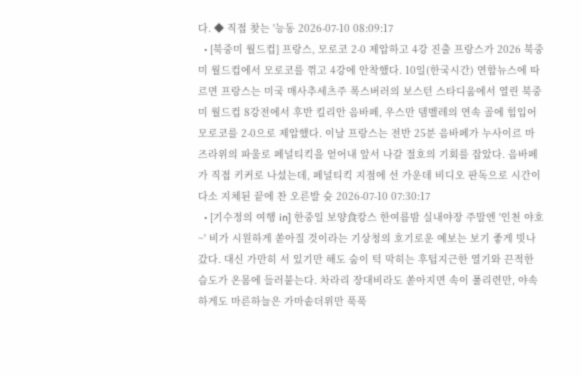다. ◆ 직접 찾는 '능동 2026-07-10 08:09:17
  • [북중미 월드컵] 프랑스, 모로코 2-0 제압하고 4강 진출 프랑스가 2026 북중미 월드컵에서 모로코를 꺾고 4강에 안착했다. 10일(한국시간) 연합뉴스에 따르면 프랑스는 미국 매사추세츠주 폭스버러의 보스턴 스타디움에서 열린 북중미 월드컵 8강전에서 후반 킬리안 음바페, 우스만 뎀벨레의 연속 골에 힘입어 모로코를 2-0으로 제압했다. 이날 프랑스는 전반 25분 음바페가 누사이르 마즈라위의 파울로 페널티킥을 얻어내 앞서 나갈 절호의 기회를 잡았다. 음바페가 직접 키커로 나섰는데, 페널티킥 지점에 선 가운데 비디오 판독으로 시간이 다소 지체된 끝에 찬 오른발 슛 2026-07-10 07:30:17
  • [기수정의 여행 in] 한중일 보양食캉스 한여름밤 실내야장 주말엔 '인천 야호~' 비가 시원하게 쏟아질 것이라는 기상청의 호기로운 예보는 보기 좋게 빗나갔다. 대신 가만히 서 있기만 해도 숨이 턱 막히는 후텁지근한 열기와 끈적한 습도가 온몸에 들러붙는다. 차라리 장대비라도 쏟아지면 속이 풀리련만, 야속하게도 마른하늘은 가마솥더위만 푹푹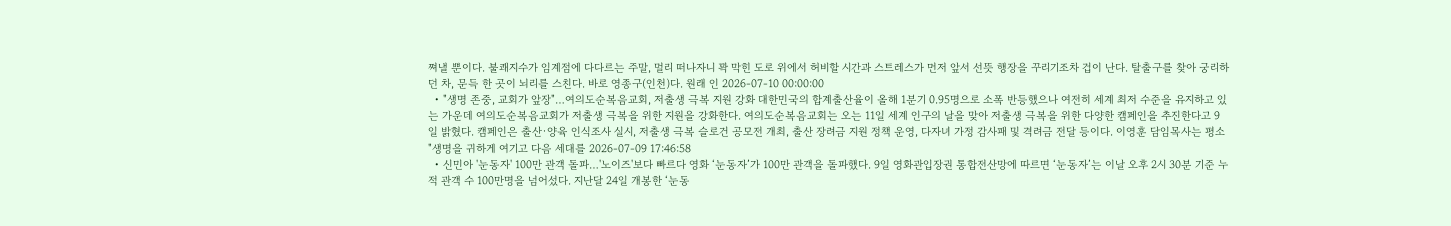쪄낼 뿐이다. 불쾌지수가 임계점에 다다르는 주말, 멀리 떠나자니 꽉 막힌 도로 위에서 허비할 시간과 스트레스가 먼저 앞서 선뜻 행장을 꾸리기조차 겁이 난다. 탈출구를 찾아 궁리하던 차, 문득 한 곳이 뇌리를 스친다. 바로 영종구(인천)다. 원래 인 2026-07-10 00:00:00
  • "생명 존중, 교회가 앞장"…여의도순복음교회, 저출생 극복 지원 강화 대한민국의 합계출산율이 올해 1분기 0.95명으로 소폭 반등했으나 여전히 세계 최저 수준을 유지하고 있는 가운데 여의도순복음교회가 저출생 극복을 위한 지원을 강화한다. 여의도순복음교회는 오는 11일 세계 인구의 날을 맞아 저출생 극복을 위한 다양한 캠페인을 추진한다고 9일 밝혔다. 캠페인은 출산·양육 인식조사 실시, 저출생 극복 슬로건 공모전 개최, 출산 장려금 지원 정책 운영, 다자녀 가정 감사패 및 격려금 전달 등이다. 이영훈 담임목사는 평소 "생명을 귀하게 여기고 다음 세대를 2026-07-09 17:46:58
  • 신민아 '눈동자' 100만 관객 돌파…'노이즈'보다 빠르다 영화 ‘눈동자’가 100만 관객을 돌파했다. 9일 영화관입장권 통합전산망에 따르면 ‘눈동자’는 이날 오후 2시 30분 기준 누적 관객 수 100만명을 넘어섰다. 지난달 24일 개봉한 ‘눈동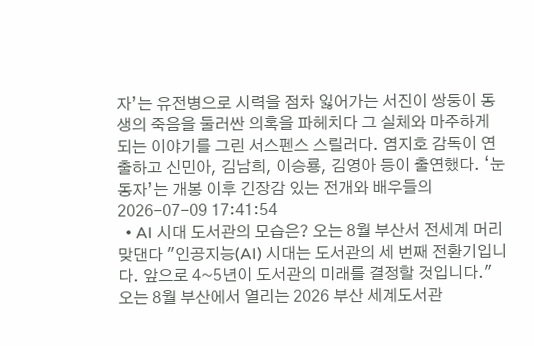자’는 유전병으로 시력을 점차 잃어가는 서진이 쌍둥이 동생의 죽음을 둘러싼 의혹을 파헤치다 그 실체와 마주하게 되는 이야기를 그린 서스펜스 스릴러다. 염지호 감독이 연출하고 신민아, 김남희, 이승룡, 김영아 등이 출연했다. ‘눈동자’는 개봉 이후 긴장감 있는 전개와 배우들의 2026-07-09 17:41:54
  • AI 시대 도서관의 모습은? 오는 8월 부산서 전세계 머리 맞댄다 "인공지능(AI) 시대는 도서관의 세 번째 전환기입니다. 앞으로 4~5년이 도서관의 미래를 결정할 것입니다." 오는 8월 부산에서 열리는 2026 부산 세계도서관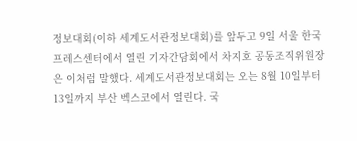정보대회(이하 세계도서관정보대회)를 앞두고 9일 서울 한국프레스센터에서 열린 기자간담회에서 차지호 공동조직위원장은 이처럼 말했다. 세계도서관정보대회는 오는 8월 10일부터 13일까지 부산 벡스코에서 열린다. 국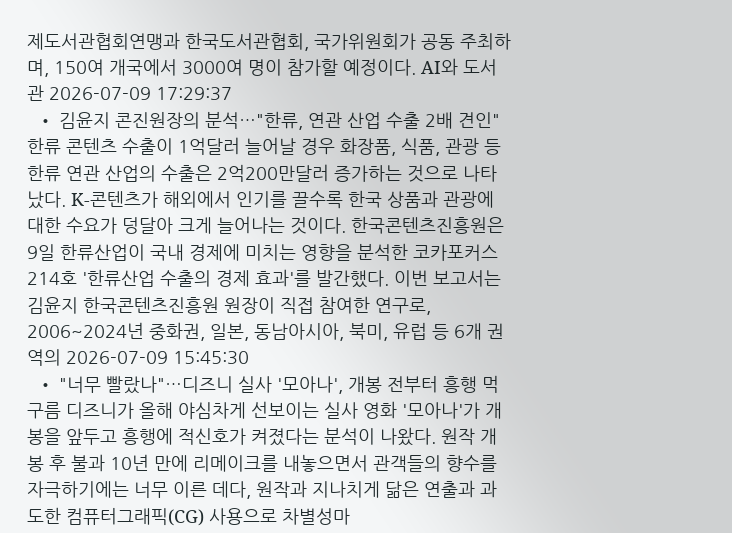제도서관협회연맹과 한국도서관협회, 국가위원회가 공동 주최하며, 150여 개국에서 3000여 명이 참가할 예정이다. AI와 도서관 2026-07-09 17:29:37
  • 김윤지 콘진원장의 분석…"한류, 연관 산업 수출 2배 견인" 한류 콘텐츠 수출이 1억달러 늘어날 경우 화장품, 식품, 관광 등 한류 연관 산업의 수출은 2억200만달러 증가하는 것으로 나타났다. K-콘텐츠가 해외에서 인기를 끌수록 한국 상품과 관광에 대한 수요가 덩달아 크게 늘어나는 것이다. 한국콘텐츠진흥원은 9일 한류산업이 국내 경제에 미치는 영향을 분석한 코카포커스 214호 '한류산업 수출의 경제 효과'를 발간했다. 이번 보고서는 김윤지 한국콘텐츠진흥원 원장이 직접 참여한 연구로, 2006~2024년 중화권, 일본, 동남아시아, 북미, 유럽 등 6개 권역의 2026-07-09 15:45:30
  • "너무 빨랐나"…디즈니 실사 '모아나', 개봉 전부터 흥행 먹구름 디즈니가 올해 야심차게 선보이는 실사 영화 '모아나'가 개봉을 앞두고 흥행에 적신호가 켜졌다는 분석이 나왔다. 원작 개봉 후 불과 10년 만에 리메이크를 내놓으면서 관객들의 향수를 자극하기에는 너무 이른 데다, 원작과 지나치게 닮은 연출과 과도한 컴퓨터그래픽(CG) 사용으로 차별성마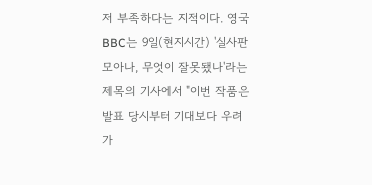저 부족하다는 지적이다. 영국 BBC는 9일(현지시간) '실사판 모아나, 무엇이 잘못됐나'라는 제목의 기사에서 "이번 작품은 발표 당시부터 기대보다 우려가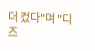더 컸다"며 "디즈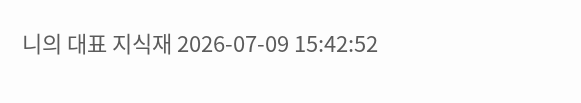니의 대표 지식재 2026-07-09 15:42:52